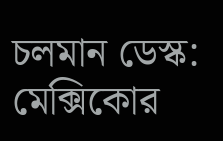চলমান ডেস্ক: মেক্সিকোর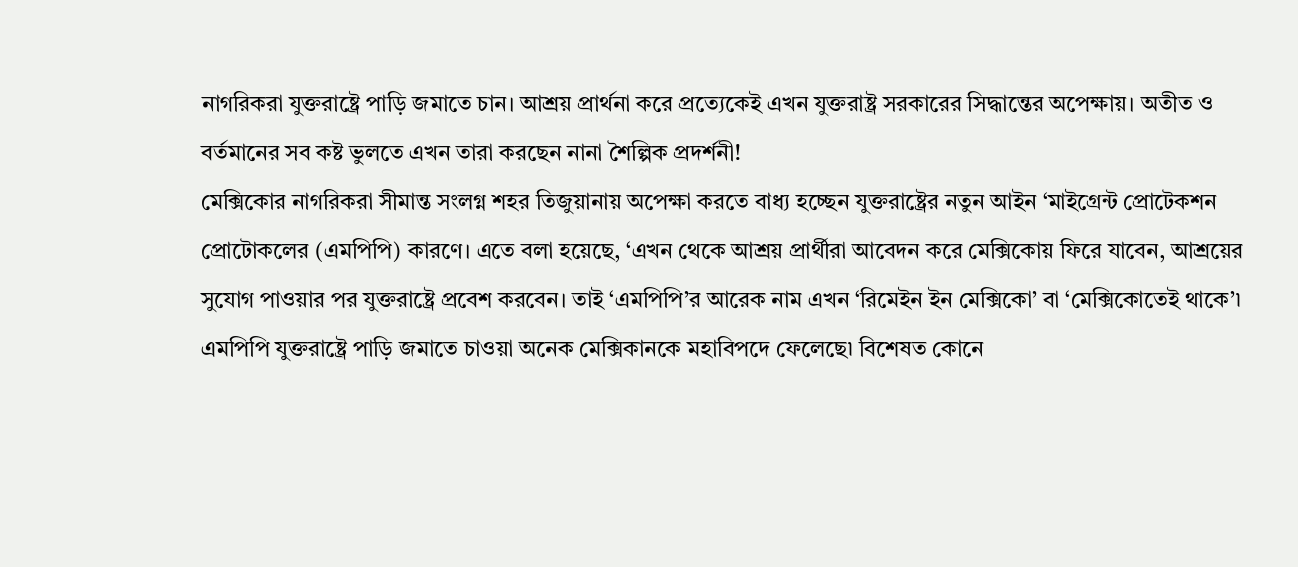নাগরিকরা যুক্তরাষ্ট্রে পাড়ি জমাতে চান। আশ্রয় প্রার্থনা করে প্রত্যেকেই এখন যুক্তরাষ্ট্র সরকারের সিদ্ধান্তের অপেক্ষায়। অতীত ও বর্তমানের সব কষ্ট ভুলতে এখন তারা করছেন নানা শৈল্পিক প্রদর্শনী!
মেক্সিকোর নাগরিকরা সীমান্ত সংলগ্ন শহর তিজুয়ানায় অপেক্ষা করতে বাধ্য হচ্ছেন যুক্তরাষ্ট্রের নতুন আইন ‘মাইগ্রেন্ট প্রোটেকশন প্রোটোকলের (এমপিপি) কারণে। এতে বলা হয়েছে, ‘এখন থেকে আশ্রয় প্রার্থীরা আবেদন করে মেক্সিকোয় ফিরে যাবেন, আশ্রয়ের সুযোগ পাওয়ার পর যুক্তরাষ্ট্রে প্রবেশ করবেন। তাই ‘এমপিপি’র আরেক নাম এখন ‘রিমেইন ইন মেক্সিকো’ বা ‘মেক্সিকোতেই থাকে’৷
এমপিপি যুক্তরাষ্ট্রে পাড়ি জমাতে চাওয়া অনেক মেক্সিকানকে মহাবিপদে ফেলেছে৷ বিশেষত কোনে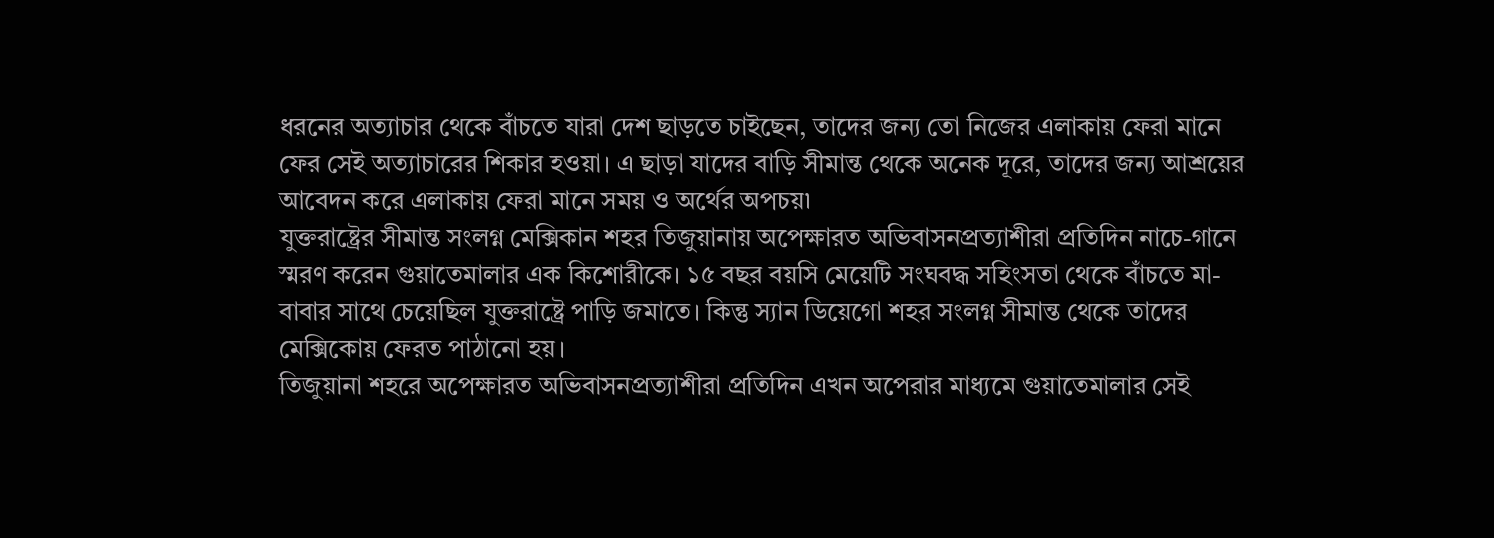ধরনের অত্যাচার থেকে বাঁচতে যারা দেশ ছাড়তে চাইছেন, তাদের জন্য তো নিজের এলাকায় ফেরা মানে ফের সেই অত্যাচারের শিকার হওয়া। এ ছাড়া যাদের বাড়ি সীমান্ত থেকে অনেক দূরে, তাদের জন্য আশ্রয়ের আবেদন করে এলাকায় ফেরা মানে সময় ও অর্থের অপচয়৷
যুক্তরাষ্ট্রের সীমান্ত সংলগ্ন মেক্সিকান শহর তিজুয়ানায় অপেক্ষারত অভিবাসনপ্রত্যাশীরা প্রতিদিন নাচে-গানে স্মরণ করেন গুয়াতেমালার এক কিশোরীকে। ১৫ বছর বয়সি মেয়েটি সংঘবদ্ধ সহিংসতা থেকে বাঁচতে মা-বাবার সাথে চেয়েছিল যুক্তরাষ্ট্রে পাড়ি জমাতে। কিন্তু স্যান ডিয়েগো শহর সংলগ্ন সীমান্ত থেকে তাদের মেক্সিকোয় ফেরত পাঠানো হয়।
তিজুয়ানা শহরে অপেক্ষারত অভিবাসনপ্রত্যাশীরা প্রতিদিন এখন অপেরার মাধ্যমে গুয়াতেমালার সেই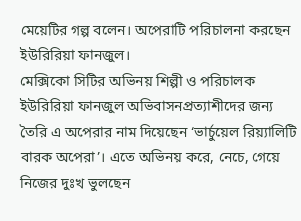মেয়েটির গল্প বলেন। অপেরাটি পরিচালনা করছেন ইউরিরিয়া ফানজুল।
মেক্সিকো সিটির অভিনয় শিল্পী ও পরিচালক ইউরিরিয়া ফানজুল অভিবাসনপ্রত্যাশীদের জন্য তৈরি এ অপেরার নাম দিয়েছেন ‘ভার্চুয়েল রিয়্যালিটি বারক অপেরা’। এতে অভিনয় করে, নেচে, গেয়ে নিজের দুঃখ ভুলছেন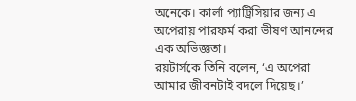অনেকে। কার্লা প্যাট্রিসিয়ার জন্য এ অপেরায় পারফর্ম করা ভীষণ আনন্দের এক অভিজ্ঞতা।
রয়টার্সকে তিনি বলেন, ‘এ অপেরা আমার জীবনটাই বদলে দিয়েছ।’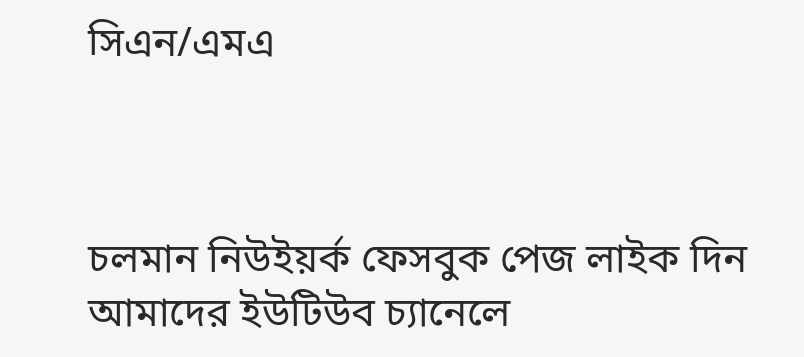সিএন/এমএ



চলমান নিউইয়র্ক ফেসবুক পেজ লাইক দিন
আমাদের ইউটিউব চ্যানেলে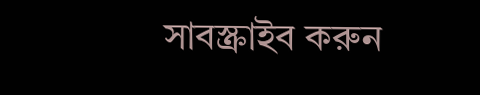সাবস্ক্রাইব করুন